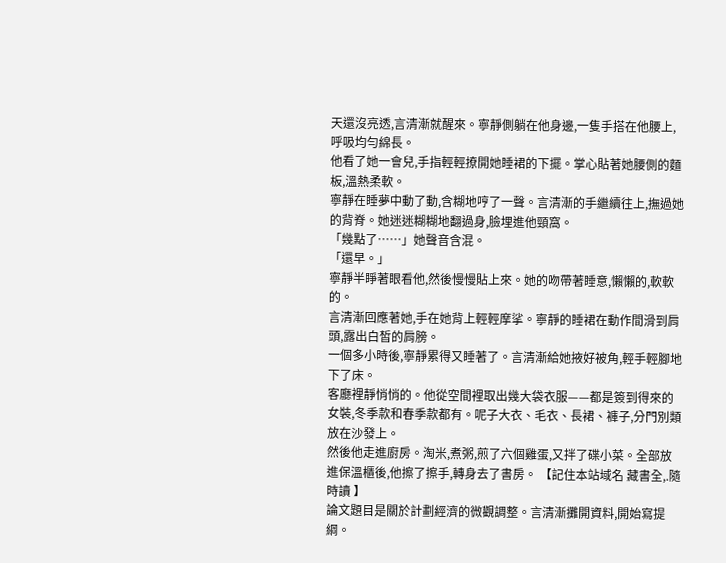天還沒亮透,言清漸就醒來。寧靜側躺在他身邊,一隻手搭在他腰上,呼吸均勻綿長。
他看了她一會兒,手指輕輕撩開她睡裙的下擺。掌心貼著她腰側的麵板,溫熱柔軟。
寧靜在睡夢中動了動,含糊地哼了一聲。言清漸的手繼續往上,撫過她的背脊。她迷迷糊糊地翻過身,臉埋進他頸窩。
「幾點了……」她聲音含混。
「還早。」
寧靜半睜著眼看他,然後慢慢貼上來。她的吻帶著睡意,懶懶的,軟軟的。
言清漸回應著她,手在她背上輕輕摩挲。寧靜的睡裙在動作間滑到肩頭,露出白皙的肩膀。
一個多小時後,寧靜累得又睡著了。言清漸給她掖好被角,輕手輕腳地下了床。
客廳裡靜悄悄的。他從空間裡取出幾大袋衣服——都是簽到得來的女裝,冬季款和春季款都有。呢子大衣、毛衣、長裙、褲子,分門別類放在沙發上。
然後他走進廚房。淘米,煮粥,煎了六個雞蛋,又拌了碟小菜。全部放進保溫櫃後,他擦了擦手,轉身去了書房。 【記住本站域名 藏書全,.隨時讀 】
論文題目是關於計劃經濟的微觀調整。言清漸攤開資料,開始寫提綱。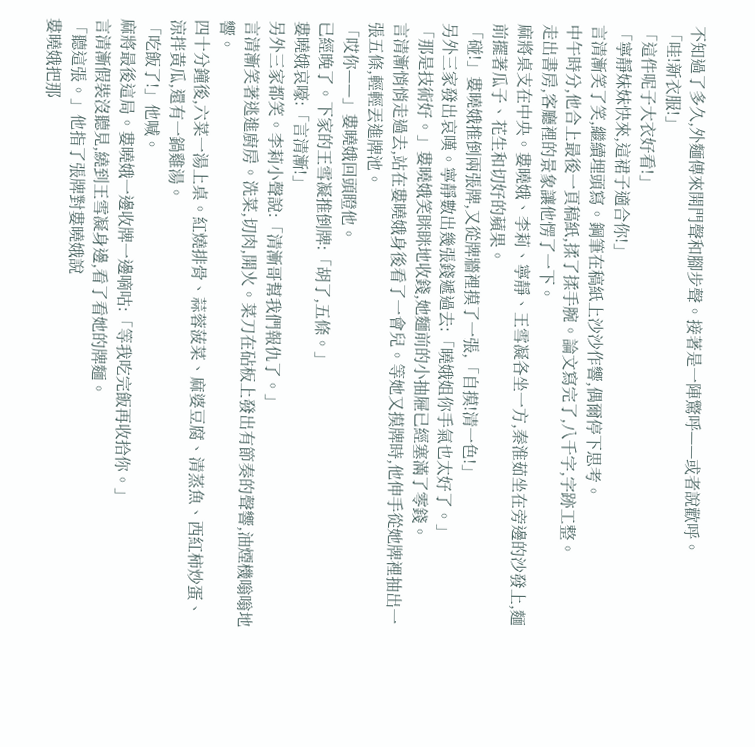不知過了多久,外麵傳來開門聲和腳步聲。接著是一陣驚呼——或者說歡呼。
「哇!新衣服!」
「這件呢子大衣好看!」
「寧靜妹妹快來,這裙子適合你!」
言清漸笑了笑,繼續埋頭寫。鋼筆在稿紙上沙沙作響,偶爾停下思考。
中午時分,他合上最後一頁稿紙,揉了揉手腕。論文寫完了,八千字,字跡工整。
走出書房,客廳裡的景象讓他愣了一下。
麻將桌支在中央。婁曉娥、李莉、寧靜、王雪凝各坐一方,秦淮茹坐在旁邊的沙發上,麵前擺著瓜子、花生和切好的蘋果。
「碰!」婁曉娥推倒兩張牌,又從牌牆裡摸了一張,「自摸!清一色!」
另外三家發出哀嘆。寧靜數出幾張錢遞過去:「曉娥姐你手氣也太好了。」
「那是技術好。」婁曉娥笑眯眯地收錢,她麵前的小抽屜已經塞滿了零錢。
言清漸悄悄走過去,站在婁曉娥身後看了一會兒。等她又摸牌時,他伸手從她牌裡抽出一張五條,輕輕丟進牌池。
「哎你——」婁曉娥回頭瞪他。
已經晚了。下家的王雪凝推倒牌:「胡了,五條。」
婁曉娥哀嚎:「言清漸!」
另外三家都笑。李莉小聲說:「清漸哥幫我們報仇了。」
言清漸笑著逃進廚房。洗菜,切肉,開火。菜刀在砧板上發出有節奏的聲響,油煙機嗡嗡地響。
四十分鐘後,六菜一湯上桌。紅燒排骨、蒜蓉菠菜、麻婆豆腐、清蒸魚、西紅柿炒蛋、涼拌黃瓜,還有一鍋雞湯。
「吃飯了!」他喊。
麻將最後這局。婁曉娥一邊收牌一邊嘀咕:「等我吃完飯再收拾你。」
言清漸假裝沒聽見,繞到王雪凝身邊,看了看她的牌麵。
「聽這張。」他指了張牌對婁曉娥說
婁曉娥把那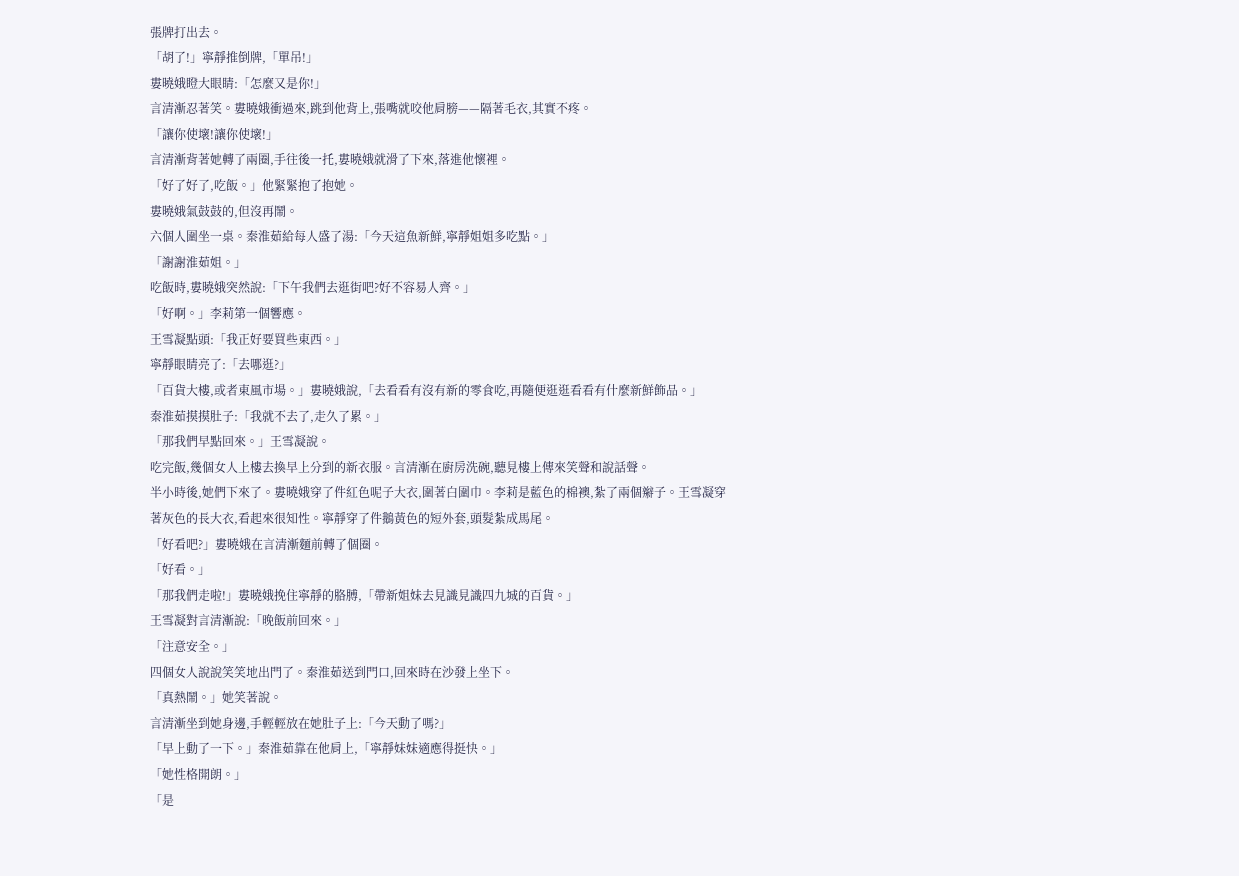張牌打出去。
「胡了!」寧靜推倒牌,「單吊!」
婁曉娥瞪大眼睛:「怎麼又是你!」
言清漸忍著笑。婁曉娥衝過來,跳到他背上,張嘴就咬他肩膀——隔著毛衣,其實不疼。
「讓你使壞!讓你使壞!」
言清漸背著她轉了兩圈,手往後一托,婁曉娥就滑了下來,落進他懷裡。
「好了好了,吃飯。」他緊緊抱了抱她。
婁曉娥氣鼓鼓的,但沒再鬧。
六個人圍坐一桌。秦淮茹給每人盛了湯:「今天這魚新鮮,寧靜姐姐多吃點。」
「謝謝淮茹姐。」
吃飯時,婁曉娥突然說:「下午我們去逛街吧?好不容易人齊。」
「好啊。」李莉第一個響應。
王雪凝點頭:「我正好要買些東西。」
寧靜眼睛亮了:「去哪逛?」
「百貨大樓,或者東風市場。」婁曉娥說,「去看看有沒有新的零食吃,再隨便逛逛看看有什麼新鮮飾品。」
秦淮茹摸摸肚子:「我就不去了,走久了累。」
「那我們早點回來。」王雪凝說。
吃完飯,幾個女人上樓去換早上分到的新衣服。言清漸在廚房洗碗,聽見樓上傳來笑聲和說話聲。
半小時後,她們下來了。婁曉娥穿了件紅色呢子大衣,圍著白圍巾。李莉是藍色的棉襖,紮了兩個辮子。王雪凝穿著灰色的長大衣,看起來很知性。寧靜穿了件鵝黃色的短外套,頭髮紮成馬尾。
「好看吧?」婁曉娥在言清漸麵前轉了個圈。
「好看。」
「那我們走啦!」婁曉娥挽住寧靜的胳膊,「帶新姐妹去見識見識四九城的百貨。」
王雪凝對言清漸說:「晚飯前回來。」
「注意安全。」
四個女人說說笑笑地出門了。秦淮茹送到門口,回來時在沙發上坐下。
「真熱鬧。」她笑著說。
言清漸坐到她身邊,手輕輕放在她肚子上:「今天動了嗎?」
「早上動了一下。」秦淮茹靠在他肩上,「寧靜妹妹適應得挺快。」
「她性格開朗。」
「是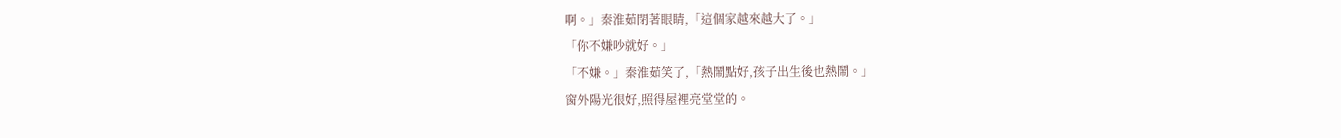啊。」秦淮茹閉著眼睛,「這個家越來越大了。」
「你不嫌吵就好。」
「不嫌。」秦淮茹笑了,「熱鬧點好,孩子出生後也熱鬧。」
窗外陽光很好,照得屋裡亮堂堂的。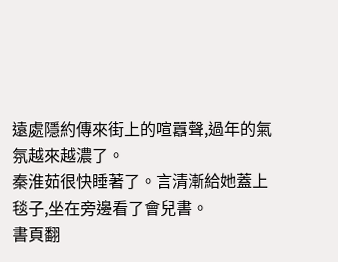遠處隱約傳來街上的喧囂聲,過年的氣氛越來越濃了。
秦淮茹很快睡著了。言清漸給她蓋上毯子,坐在旁邊看了會兒書。
書頁翻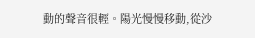動的聲音很輕。陽光慢慢移動,從沙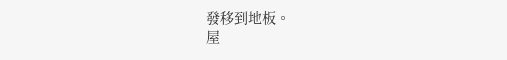發移到地板。
屋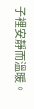子裡安靜而溫暖。